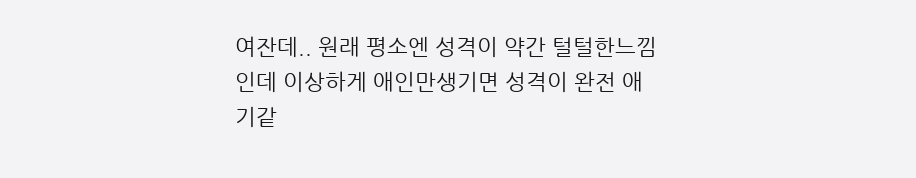여잔데.. 원래 평소엔 성격이 약간 털털한느낌인데 이상하게 애인만생기면 성격이 완전 애기같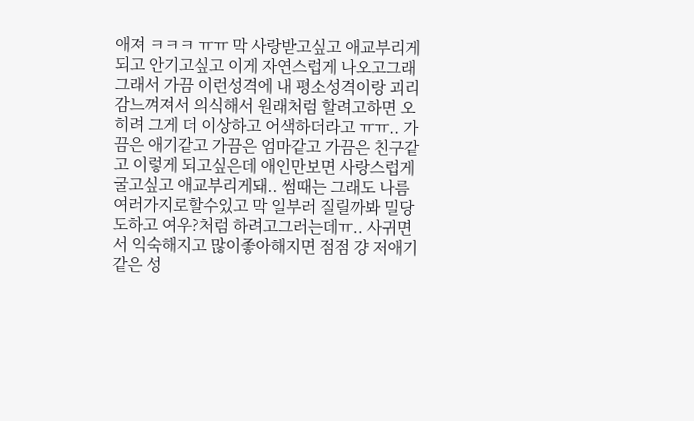애져 ㅋㅋㅋ ㅠㅠ 막 사랑받고싶고 애교부리게되고 안기고싶고 이게 자연스럽게 나오고그래 그래서 가끔 이런성격에 내 평소성격이랑 괴리감느껴져서 의식해서 원래처럼 할려고하면 오히려 그게 더 이상하고 어색하더라고 ㅠㅠ.. 가끔은 애기같고 가끔은 엄마같고 가끔은 친구같고 이렇게 되고싶은데 애인만보면 사랑스럽게 굴고싶고 애교부리게돼.. 썸때는 그래도 나름 여러가지로할수있고 막 일부러 질릴까봐 밀당도하고 여우?처럼 하려고그러는데ㅠ.. 사귀면서 익숙해지고 많이좋아해지면 점점 걍 저애기같은 성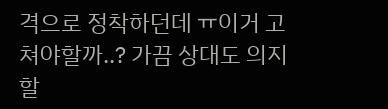격으로 정착하던데 ㅠ이거 고쳐야할까..? 가끔 상대도 의지할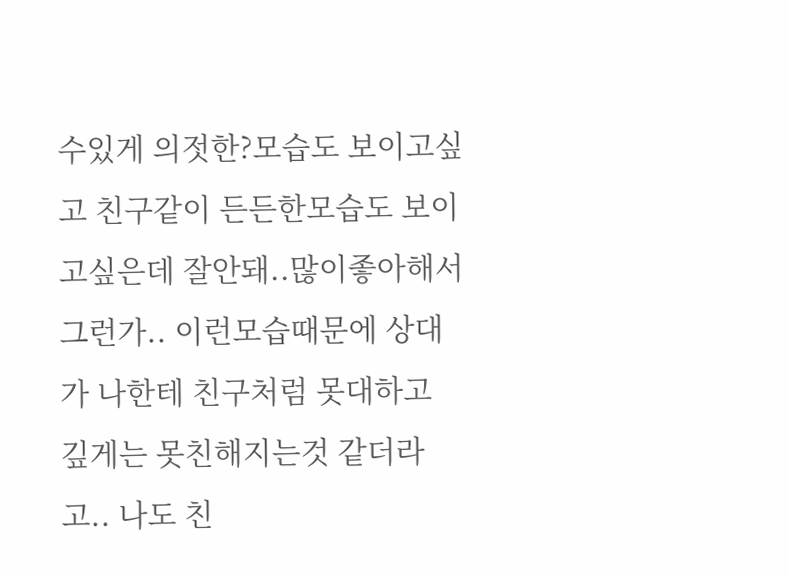수있게 의젓한?모습도 보이고싶고 친구같이 든든한모습도 보이고싶은데 잘안돼..많이좋아해서 그런가.. 이런모습때문에 상대가 나한테 친구처럼 못대하고 깊게는 못친해지는것 같더라고.. 나도 친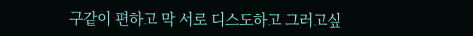구같이 편하고 막 서로 디스도하고 그러고싶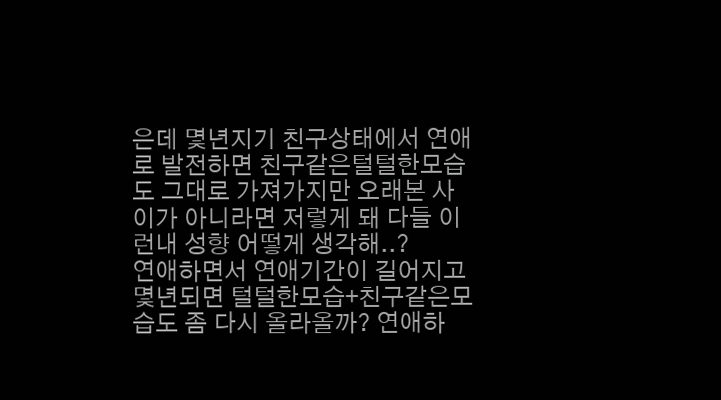은데 몇년지기 친구상태에서 연애로 발전하면 친구같은털털한모습도 그대로 가져가지만 오래본 사이가 아니라면 저렇게 돼 다들 이런내 성향 어떻게 생각해..?
연애하면서 연애기간이 길어지고 몇년되면 털털한모습+친구같은모습도 좀 다시 올라올까? 연애하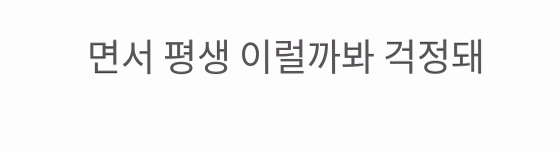면서 평생 이럴까봐 걱정돼